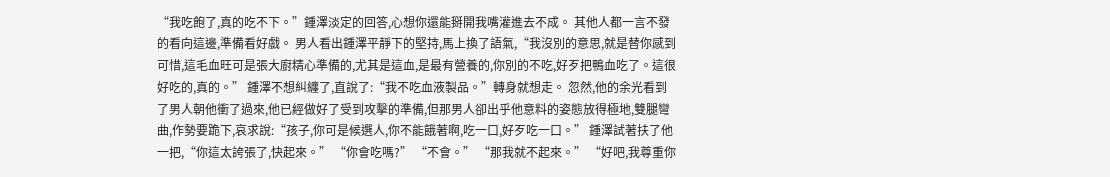“我吃飽了,真的吃不下。”鍾澤淡定的回答,心想你還能掰開我嘴灌進去不成。 其他人都一言不發的看向這邊,準備看好戲。 男人看出鍾澤平靜下的堅持,馬上換了語氣,“我沒別的意思,就是替你感到可惜,這毛血旺可是張大廚精心準備的,尤其是這血,是最有營養的,你別的不吃,好歹把鴨血吃了。這很好吃的,真的。” 鍾澤不想糾纏了,直說了:“我不吃血液製品。”轉身就想走。 忽然,他的余光看到了男人朝他衝了過來,他已經做好了受到攻擊的準備,但那男人卻出乎他意料的姿態放得極地,雙腿彎曲,作勢要跪下,哀求說:“孩子,你可是候選人,你不能餓著啊,吃一口,好歹吃一口。” 鍾澤試著扶了他一把,“你這太誇張了,快起來。” “你會吃嗎?” “不會。” “那我就不起來。” “好吧,我尊重你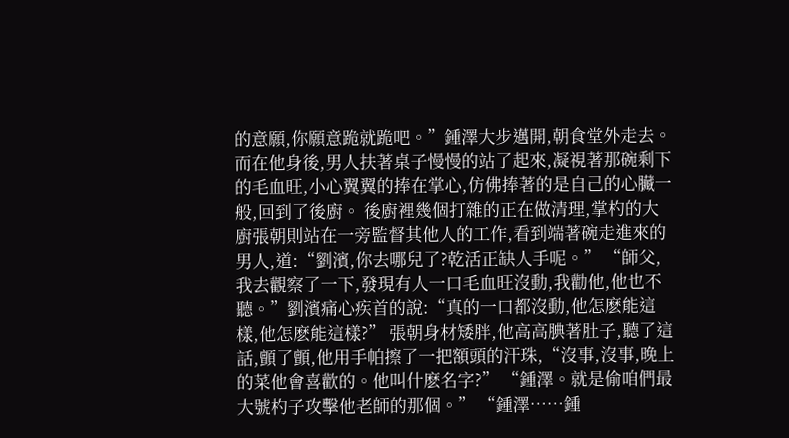的意願,你願意跪就跪吧。”鍾澤大步邁開,朝食堂外走去。 而在他身後,男人扶著桌子慢慢的站了起來,凝視著那碗剩下的毛血旺,小心翼翼的捧在掌心,仿佛捧著的是自己的心臟一般,回到了後廚。 後廚裡幾個打雜的正在做清理,掌杓的大廚張朝則站在一旁監督其他人的工作,看到端著碗走進來的男人,道:“劉濱,你去哪兒了?乾活正缺人手呢。” “師父,我去觀察了一下,發現有人一口毛血旺沒動,我勸他,他也不聽。”劉濱痛心疾首的說:“真的一口都沒動,他怎麽能這樣,他怎麽能這樣?” 張朝身材矮胖,他高高腆著肚子,聽了這話,顫了顫,他用手帕擦了一把額頭的汗珠,“沒事,沒事,晚上的菜他會喜歡的。他叫什麽名字?” “鍾澤。就是偷咱們最大號杓子攻擊他老師的那個。” “鍾澤……鍾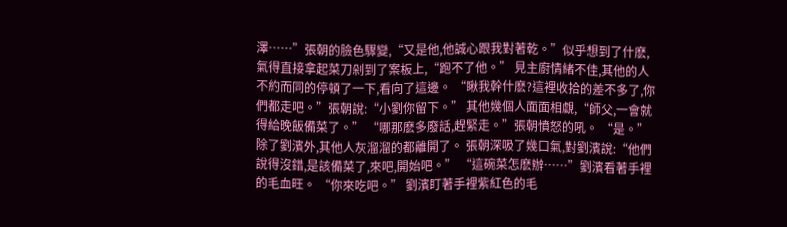澤……”張朝的臉色驟變,“又是他,他誠心跟我對著乾。”似乎想到了什麽,氣得直接拿起菜刀剁到了案板上,“跑不了他。” 見主廚情緒不佳,其他的人不約而同的停頓了一下,看向了這邊。 “瞅我幹什麽?這裡收拾的差不多了,你們都走吧。”張朝說:“小劉你留下。” 其他幾個人面面相覷,“師父,一會就得給晚飯備菜了。” “哪那麽多廢話,趕緊走。”張朝憤怒的吼。 “是。”除了劉濱外,其他人灰溜溜的都離開了。 張朝深吸了幾口氣,對劉濱說:“他們說得沒錯,是該備菜了,來吧,開始吧。” “這碗菜怎麽辦……”劉濱看著手裡的毛血旺。 “你來吃吧。” 劉濱盯著手裡紫紅色的毛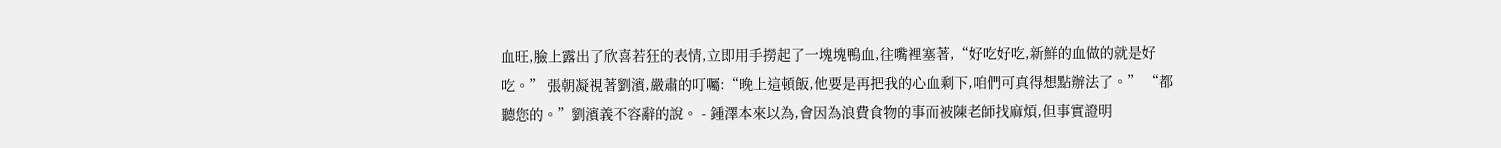血旺,臉上露出了欣喜若狂的表情,立即用手撈起了一塊塊鴨血,往嘴裡塞著,“好吃好吃,新鮮的血做的就是好吃。” 張朝凝視著劉濱,嚴肅的叮囑:“晚上這頓飯,他要是再把我的心血剩下,咱們可真得想點辦法了。” “都聽您的。”劉濱義不容辭的說。 - 鍾澤本來以為,會因為浪費食物的事而被陳老師找麻煩,但事實證明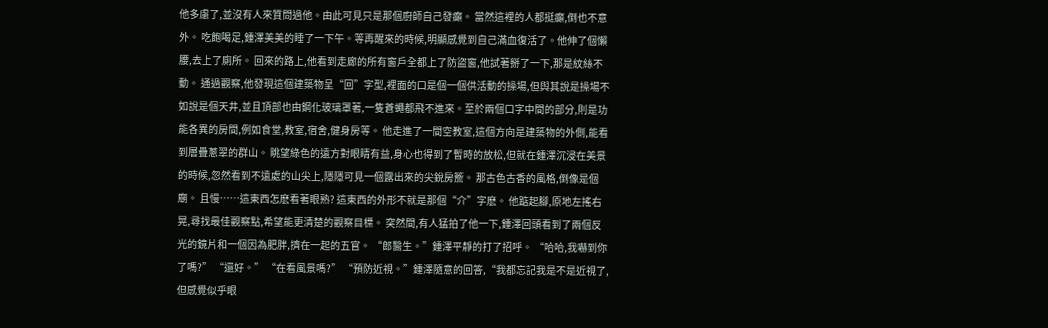他多慮了,並沒有人來質問過他。由此可見只是那個廚師自己發癲。 當然這裡的人都挺癲,倒也不意外。 吃飽喝足,鍾澤美美的睡了一下午。等再醒來的時候,明顯感覺到自己滿血復活了。他伸了個懶腰,去上了廁所。 回來的路上,他看到走廊的所有窗戶全都上了防盜窗,他試著掰了一下,那是紋絲不動。 通過觀察,他發現這個建築物呈“回”字型,裡面的口是個一個供活動的操場,但與其說是操場不如說是個天井,並且頂部也由鋼化玻璃罩著,一隻蒼蠅都飛不進來。至於兩個口字中間的部分,則是功能各異的房間,例如食堂,教室,宿舍,健身房等。 他走進了一間空教室,這個方向是建築物的外側,能看到層疊蔥翠的群山。 眺望綠色的遠方對眼睛有益,身心也得到了暫時的放松,但就在鍾澤沉浸在美景的時候,忽然看到不遠處的山尖上,隱隱可見一個露出來的尖銳房簷。 那古色古香的風格,倒像是個廟。 且慢……這東西怎麽看著眼熟? 這東西的外形不就是那個“介”字麽。 他踮起腳,原地左搖右晃,尋找最佳觀察點,希望能更清楚的觀察目標。 突然間,有人猛拍了他一下,鍾澤回頭看到了兩個反光的鏡片和一個因為肥胖,擠在一起的五官。 “郎醫生。”鍾澤平靜的打了招呼。 “哈哈,我嚇到你了嗎?” “還好。” “在看風景嗎?” “預防近視。”鍾澤隨意的回答,“我都忘記我是不是近視了,但感覺似乎眼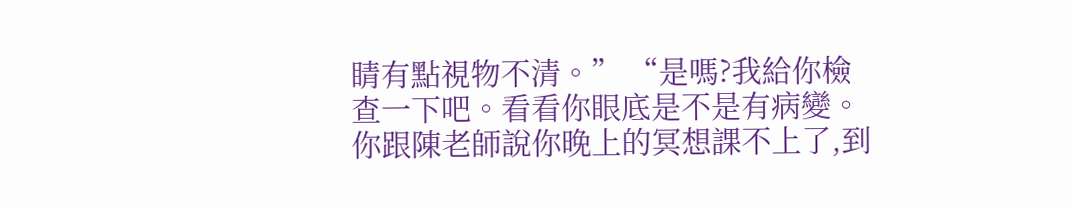睛有點視物不清。” “是嗎?我給你檢查一下吧。看看你眼底是不是有病變。你跟陳老師說你晚上的冥想課不上了,到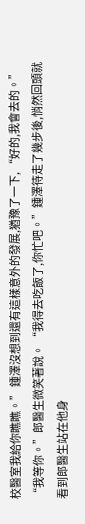校醫室我給你瞧瞧。” 鍾澤沒想到還有這樣意外的發展,猶豫了一下, “好的,我會去的。” “我等你。”郎醫生微笑著說。 “我得去吃飯了,你忙吧。”鍾澤待走了幾步後,悄然回頭就看到郎醫生站在他身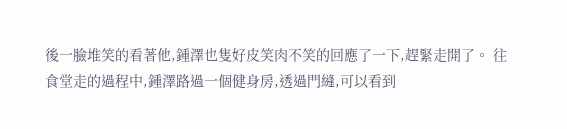後一臉堆笑的看著他,鍾澤也隻好皮笑肉不笑的回應了一下,趕緊走開了。 往食堂走的過程中,鍾澤路過一個健身房,透過門縫,可以看到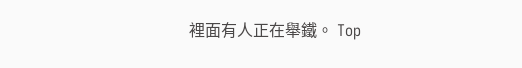裡面有人正在舉鐵。 Top